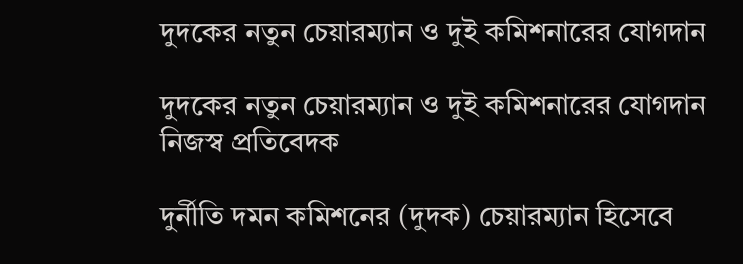দুদকের নতুন চেয়ারম্যান ও দুই কমিশনারের যোগদান

দুদকের নতুন চেয়ারম্যান ও দুই কমিশনারের যোগদান
নিজস্ব প্রতিবেদক

দুর্নীতি দমন কমিশনের (দুদক) চেয়ারম্যান হিসেবে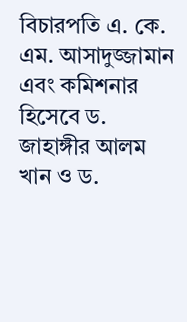বিচারপতি এ. কে. এম. আসাদুজ্জামান এবং কমিশনার হিসেবে ড. জাহাঙ্গীর আলম খান ও ড.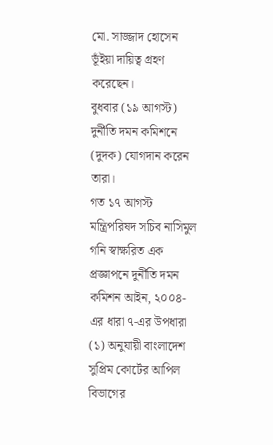মো. সাজ্জাদ হোসেন ভূঁইয়া দায়িত্ব গ্রহণ করেছেন।
বুধবার (১৯ আগস্ট) দুর্নীতি দমন কমিশনে (দুদক) যোগদান করেন তারা।
গত ১৭ আগস্ট মন্ত্রিপরিষদ সচিব নাসিমুল গনি স্বাক্ষরিত এক প্রজ্ঞাপনে দুর্নীতি দমন কমিশন আইন, ২০০৪-এর ধারা ৭-এর উপধারা (১) অনুযায়ী বাংলাদেশ সুপ্রিম কোর্টের আপিল বিভাগের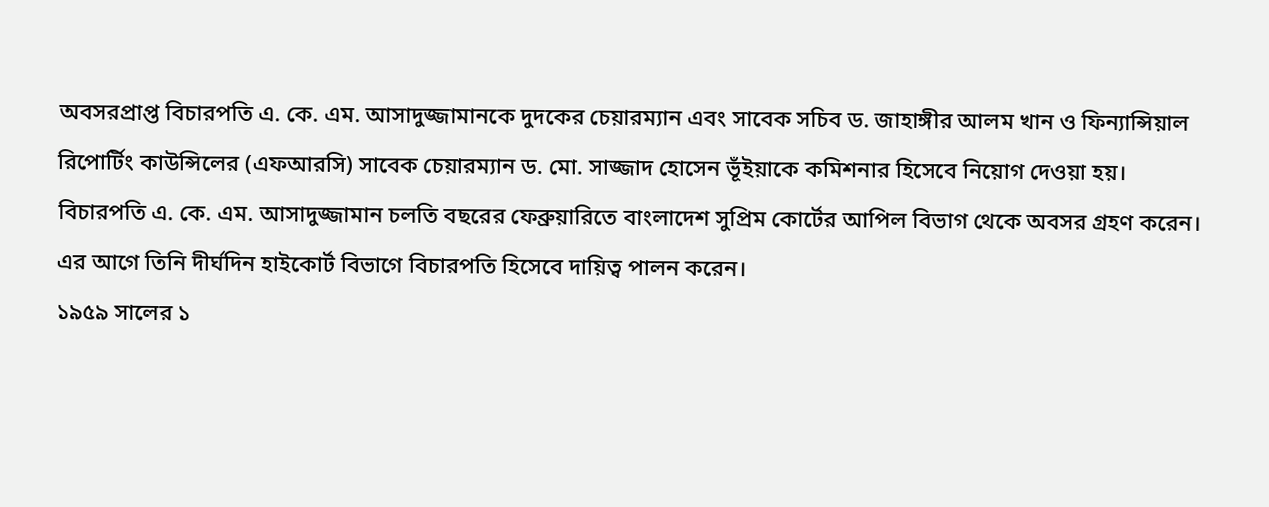অবসরপ্রাপ্ত বিচারপতি এ. কে. এম. আসাদুজ্জামানকে দুদকের চেয়ারম্যান এবং সাবেক সচিব ড. জাহাঙ্গীর আলম খান ও ফিন্যান্সিয়াল রিপোর্টিং কাউন্সিলের (এফআরসি) সাবেক চেয়ারম্যান ড. মো. সাজ্জাদ হোসেন ভূঁইয়াকে কমিশনার হিসেবে নিয়োগ দেওয়া হয়।
বিচারপতি এ. কে. এম. আসাদুজ্জামান চলতি বছরের ফেব্রুয়ারিতে বাংলাদেশ সুপ্রিম কোর্টের আপিল বিভাগ থেকে অবসর গ্রহণ করেন। এর আগে তিনি দীর্ঘদিন হাইকোর্ট বিভাগে বিচারপতি হিসেবে দায়িত্ব পালন করেন।
১৯৫৯ সালের ১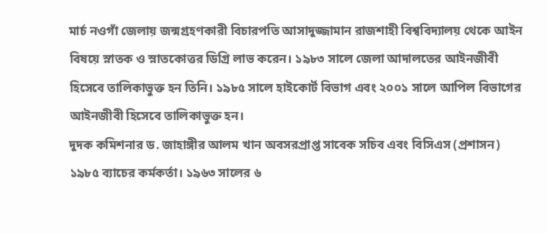মার্চ নওগাঁ জেলায় জন্মগ্রহণকারী বিচারপতি আসাদুজ্জামান রাজশাহী বিশ্ববিদ্যালয় থেকে আইন বিষয়ে স্নাতক ও স্নাতকোত্তর ডিগ্রি লাভ করেন। ১৯৮৩ সালে জেলা আদালতের আইনজীবী হিসেবে তালিকাভুক্ত হন তিনি। ১৯৮৫ সালে হাইকোর্ট বিভাগ এবং ২০০১ সালে আপিল বিভাগের আইনজীবী হিসেবে তালিকাভুক্ত হন।
দুদক কমিশনার ড. জাহাঙ্গীর আলম খান অবসরপ্রাপ্ত সাবেক সচিব এবং বিসিএস (প্রশাসন) ১৯৮৫ ব্যাচের কর্মকর্তা। ১৯৬৩ সালের ৬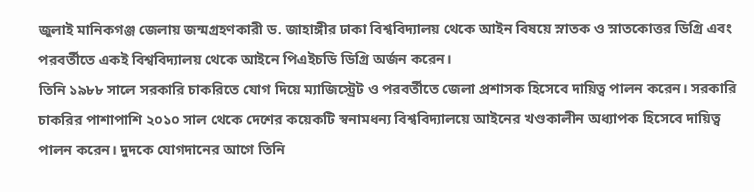জুলাই মানিকগঞ্জ জেলায় জন্মগ্রহণকারী ড. জাহাঙ্গীর ঢাকা বিশ্ববিদ্যালয় থেকে আইন বিষয়ে স্নাতক ও স্নাতকোত্তর ডিগ্রি এবং পরবর্তীতে একই বিশ্ববিদ্যালয় থেকে আইনে পিএইচডি ডিগ্রি অর্জন করেন।
তিনি ১৯৮৮ সালে সরকারি চাকরিতে যোগ দিয়ে ম্যাজিস্ট্রেট ও পরবর্তীতে জেলা প্রশাসক হিসেবে দায়িত্ব পালন করেন। সরকারি চাকরির পাশাপাশি ২০১০ সাল থেকে দেশের কয়েকটি স্বনামধন্য বিশ্ববিদ্যালয়ে আইনের খণ্ডকালীন অধ্যাপক হিসেবে দায়িত্ব পালন করেন। দুদকে যোগদানের আগে তিনি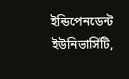ইন্ডিপেনডেন্ট ইউনিভার্সিটি,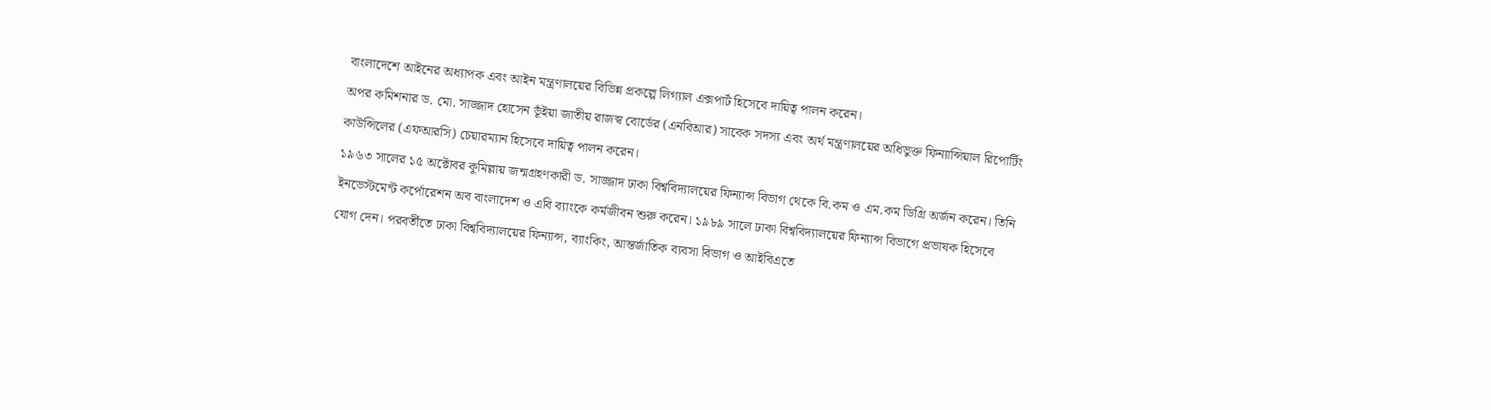বাংলাদেশে আইনের অধ্যাপক এবং আইন মন্ত্রণালয়ের বিভিন্ন প্রকল্পে লিগ্যাল এক্সপার্ট হিসেবে দায়িত্ব পালন করেন।
অপর কমিশনার ড. মো. সাজ্জাদ হোসেন ভূঁইয়া জাতীয় রাজস্ব বোর্ডের (এনবিআর) সাবেক সদস্য এবং অর্থ মন্ত্রণালয়ের অধিভুক্ত ফিন্যান্সিয়াল রিপোর্টিং কাউন্সিলের (এফআরসি) চেয়ারম্যান হিসেবে দায়িত্ব পালন করেন।
১৯৬৩ সালের ১৫ অক্টোবর কুমিল্লায় জন্মগ্রহণকারী ড. সাজ্জাদ ঢাকা বিশ্ববিদ্যালয়ের ফিন্যান্স বিভাগ থেকে বি.কম ও এম.কম ডিগ্রি অর্জন করেন। তিনি ইনভেস্টমেন্ট কর্পোরেশন অব বাংলাদেশ ও এবি ব্যাংকে কর্মজীবন শুরু করেন। ১৯৮৯ সালে ঢাকা বিশ্ববিদ্যালয়ের ফিন্যান্স বিভাগে প্রভাষক হিসেবে যোগ দেন। পরবর্তীতে ঢাকা বিশ্ববিদ্যালয়ের ফিন্যান্স, ব্যাংকিং, আন্তর্জাতিক ব্যবসা বিভাগ ও আইবিএতে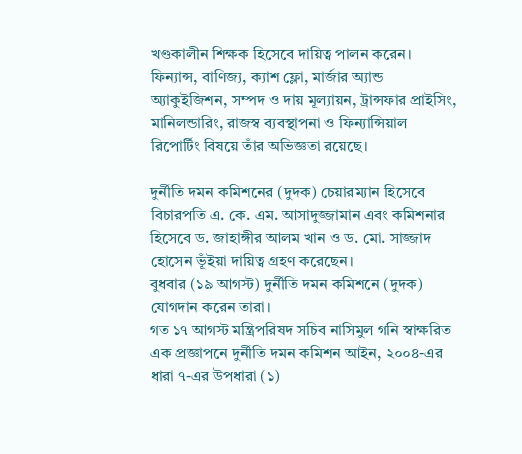খণ্ডকালীন শিক্ষক হিসেবে দায়িত্ব পালন করেন।
ফিন্যান্স, বাণিজ্য, ক্যাশ ফ্লো, মার্জার অ্যান্ড অ্যাকুইজিশন, সম্পদ ও দায় মূল্যায়ন, ট্রান্সফার প্রাইসিং, মানিলন্ডারিং, রাজস্ব ব্যবস্থাপনা ও ফিন্যান্সিয়াল রিপোর্টিং বিষয়ে তাঁর অভিজ্ঞতা রয়েছে।

দুর্নীতি দমন কমিশনের (দুদক) চেয়ারম্যান হিসেবে বিচারপতি এ. কে. এম. আসাদুজ্জামান এবং কমিশনার হিসেবে ড. জাহাঙ্গীর আলম খান ও ড. মো. সাজ্জাদ হোসেন ভূঁইয়া দায়িত্ব গ্রহণ করেছেন।
বুধবার (১৯ আগস্ট) দুর্নীতি দমন কমিশনে (দুদক) যোগদান করেন তারা।
গত ১৭ আগস্ট মন্ত্রিপরিষদ সচিব নাসিমুল গনি স্বাক্ষরিত এক প্রজ্ঞাপনে দুর্নীতি দমন কমিশন আইন, ২০০৪-এর ধারা ৭-এর উপধারা (১)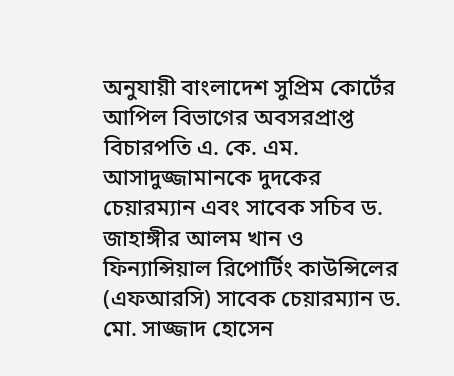অনুযায়ী বাংলাদেশ সুপ্রিম কোর্টের আপিল বিভাগের অবসরপ্রাপ্ত বিচারপতি এ. কে. এম. আসাদুজ্জামানকে দুদকের চেয়ারম্যান এবং সাবেক সচিব ড. জাহাঙ্গীর আলম খান ও ফিন্যান্সিয়াল রিপোর্টিং কাউন্সিলের (এফআরসি) সাবেক চেয়ারম্যান ড. মো. সাজ্জাদ হোসেন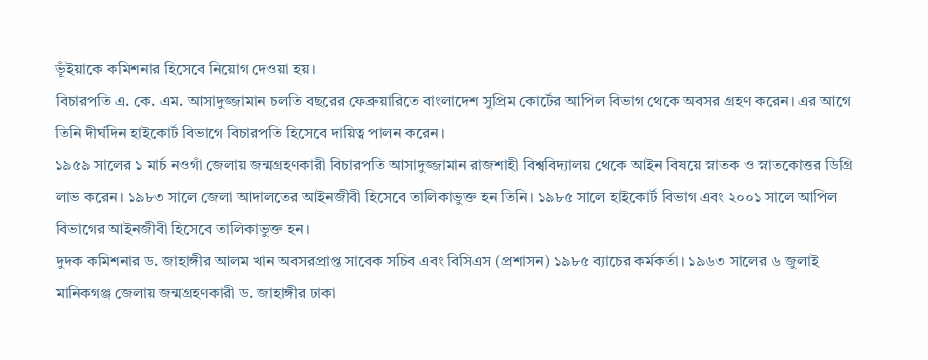ভূঁইয়াকে কমিশনার হিসেবে নিয়োগ দেওয়া হয়।
বিচারপতি এ. কে. এম. আসাদুজ্জামান চলতি বছরের ফেব্রুয়ারিতে বাংলাদেশ সুপ্রিম কোর্টের আপিল বিভাগ থেকে অবসর গ্রহণ করেন। এর আগে তিনি দীর্ঘদিন হাইকোর্ট বিভাগে বিচারপতি হিসেবে দায়িত্ব পালন করেন।
১৯৫৯ সালের ১ মার্চ নওগাঁ জেলায় জন্মগ্রহণকারী বিচারপতি আসাদুজ্জামান রাজশাহী বিশ্ববিদ্যালয় থেকে আইন বিষয়ে স্নাতক ও স্নাতকোত্তর ডিগ্রি লাভ করেন। ১৯৮৩ সালে জেলা আদালতের আইনজীবী হিসেবে তালিকাভুক্ত হন তিনি। ১৯৮৫ সালে হাইকোর্ট বিভাগ এবং ২০০১ সালে আপিল বিভাগের আইনজীবী হিসেবে তালিকাভুক্ত হন।
দুদক কমিশনার ড. জাহাঙ্গীর আলম খান অবসরপ্রাপ্ত সাবেক সচিব এবং বিসিএস (প্রশাসন) ১৯৮৫ ব্যাচের কর্মকর্তা। ১৯৬৩ সালের ৬ জুলাই মানিকগঞ্জ জেলায় জন্মগ্রহণকারী ড. জাহাঙ্গীর ঢাকা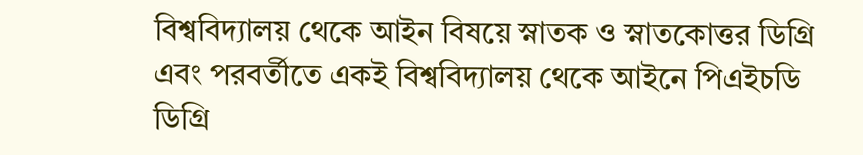বিশ্ববিদ্যালয় থেকে আইন বিষয়ে স্নাতক ও স্নাতকোত্তর ডিগ্রি এবং পরবর্তীতে একই বিশ্ববিদ্যালয় থেকে আইনে পিএইচডি ডিগ্রি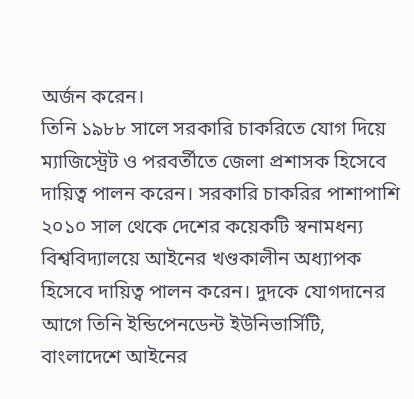অর্জন করেন।
তিনি ১৯৮৮ সালে সরকারি চাকরিতে যোগ দিয়ে ম্যাজিস্ট্রেট ও পরবর্তীতে জেলা প্রশাসক হিসেবে দায়িত্ব পালন করেন। সরকারি চাকরির পাশাপাশি ২০১০ সাল থেকে দেশের কয়েকটি স্বনামধন্য বিশ্ববিদ্যালয়ে আইনের খণ্ডকালীন অধ্যাপক হিসেবে দায়িত্ব পালন করেন। দুদকে যোগদানের আগে তিনি ইন্ডিপেনডেন্ট ইউনিভার্সিটি, বাংলাদেশে আইনের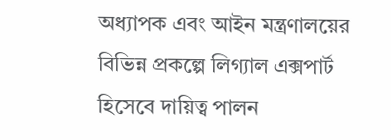অধ্যাপক এবং আইন মন্ত্রণালয়ের বিভিন্ন প্রকল্পে লিগ্যাল এক্সপার্ট হিসেবে দায়িত্ব পালন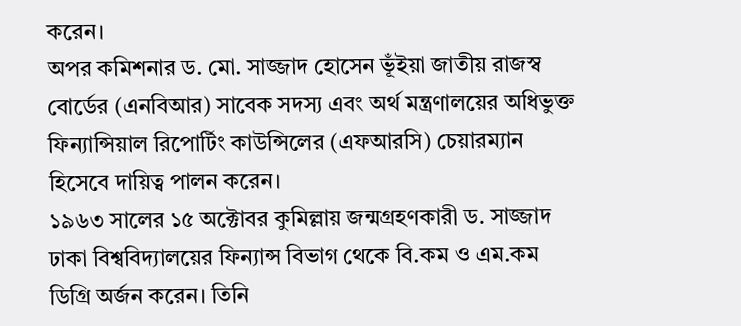করেন।
অপর কমিশনার ড. মো. সাজ্জাদ হোসেন ভূঁইয়া জাতীয় রাজস্ব বোর্ডের (এনবিআর) সাবেক সদস্য এবং অর্থ মন্ত্রণালয়ের অধিভুক্ত ফিন্যান্সিয়াল রিপোর্টিং কাউন্সিলের (এফআরসি) চেয়ারম্যান হিসেবে দায়িত্ব পালন করেন।
১৯৬৩ সালের ১৫ অক্টোবর কুমিল্লায় জন্মগ্রহণকারী ড. সাজ্জাদ ঢাকা বিশ্ববিদ্যালয়ের ফিন্যান্স বিভাগ থেকে বি.কম ও এম.কম ডিগ্রি অর্জন করেন। তিনি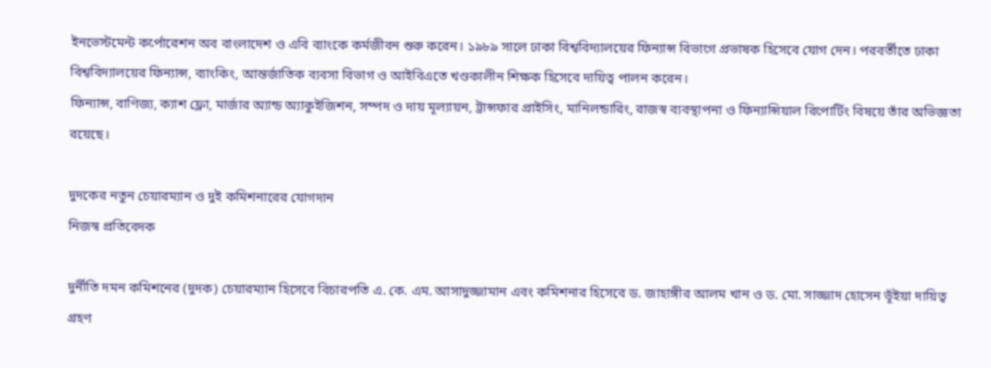ইনভেস্টমেন্ট কর্পোরেশন অব বাংলাদেশ ও এবি ব্যাংকে কর্মজীবন শুরু করেন। ১৯৮৯ সালে ঢাকা বিশ্ববিদ্যালয়ের ফিন্যান্স বিভাগে প্রভাষক হিসেবে যোগ দেন। পরবর্তীতে ঢাকা বিশ্ববিদ্যালয়ের ফিন্যান্স, ব্যাংকিং, আন্তর্জাতিক ব্যবসা বিভাগ ও আইবিএতে খণ্ডকালীন শিক্ষক হিসেবে দায়িত্ব পালন করেন।
ফিন্যান্স, বাণিজ্য, ক্যাশ ফ্লো, মার্জার অ্যান্ড অ্যাকুইজিশন, সম্পদ ও দায় মূল্যায়ন, ট্রান্সফার প্রাইসিং, মানিলন্ডারিং, রাজস্ব ব্যবস্থাপনা ও ফিন্যান্সিয়াল রিপোর্টিং বিষয়ে তাঁর অভিজ্ঞতা রয়েছে।

দুদকের নতুন চেয়ারম্যান ও দুই কমিশনারের যোগদান
নিজস্ব প্রতিবেদক

দুর্নীতি দমন কমিশনের (দুদক) চেয়ারম্যান হিসেবে বিচারপতি এ. কে. এম. আসাদুজ্জামান এবং কমিশনার হিসেবে ড. জাহাঙ্গীর আলম খান ও ড. মো. সাজ্জাদ হোসেন ভূঁইয়া দায়িত্ব গ্রহণ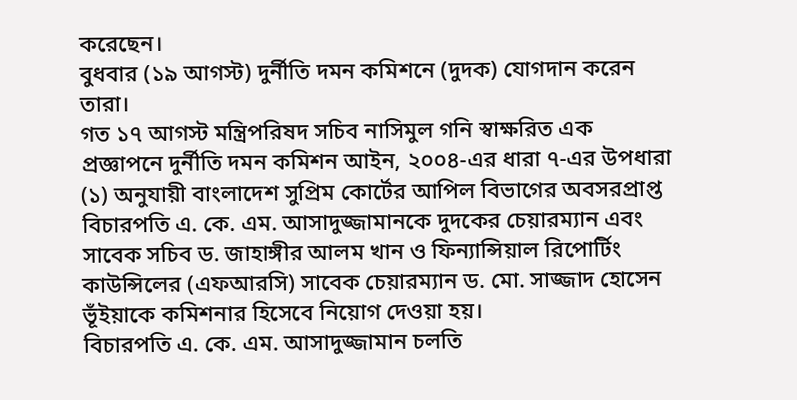করেছেন।
বুধবার (১৯ আগস্ট) দুর্নীতি দমন কমিশনে (দুদক) যোগদান করেন তারা।
গত ১৭ আগস্ট মন্ত্রিপরিষদ সচিব নাসিমুল গনি স্বাক্ষরিত এক প্রজ্ঞাপনে দুর্নীতি দমন কমিশন আইন, ২০০৪-এর ধারা ৭-এর উপধারা (১) অনুযায়ী বাংলাদেশ সুপ্রিম কোর্টের আপিল বিভাগের অবসরপ্রাপ্ত বিচারপতি এ. কে. এম. আসাদুজ্জামানকে দুদকের চেয়ারম্যান এবং সাবেক সচিব ড. জাহাঙ্গীর আলম খান ও ফিন্যান্সিয়াল রিপোর্টিং কাউন্সিলের (এফআরসি) সাবেক চেয়ারম্যান ড. মো. সাজ্জাদ হোসেন ভূঁইয়াকে কমিশনার হিসেবে নিয়োগ দেওয়া হয়।
বিচারপতি এ. কে. এম. আসাদুজ্জামান চলতি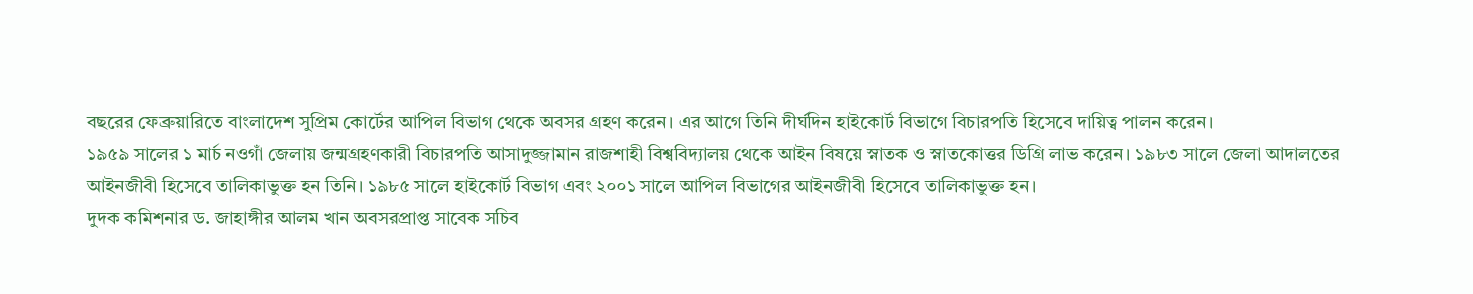বছরের ফেব্রুয়ারিতে বাংলাদেশ সুপ্রিম কোর্টের আপিল বিভাগ থেকে অবসর গ্রহণ করেন। এর আগে তিনি দীর্ঘদিন হাইকোর্ট বিভাগে বিচারপতি হিসেবে দায়িত্ব পালন করেন।
১৯৫৯ সালের ১ মার্চ নওগাঁ জেলায় জন্মগ্রহণকারী বিচারপতি আসাদুজ্জামান রাজশাহী বিশ্ববিদ্যালয় থেকে আইন বিষয়ে স্নাতক ও স্নাতকোত্তর ডিগ্রি লাভ করেন। ১৯৮৩ সালে জেলা আদালতের আইনজীবী হিসেবে তালিকাভুক্ত হন তিনি। ১৯৮৫ সালে হাইকোর্ট বিভাগ এবং ২০০১ সালে আপিল বিভাগের আইনজীবী হিসেবে তালিকাভুক্ত হন।
দুদক কমিশনার ড. জাহাঙ্গীর আলম খান অবসরপ্রাপ্ত সাবেক সচিব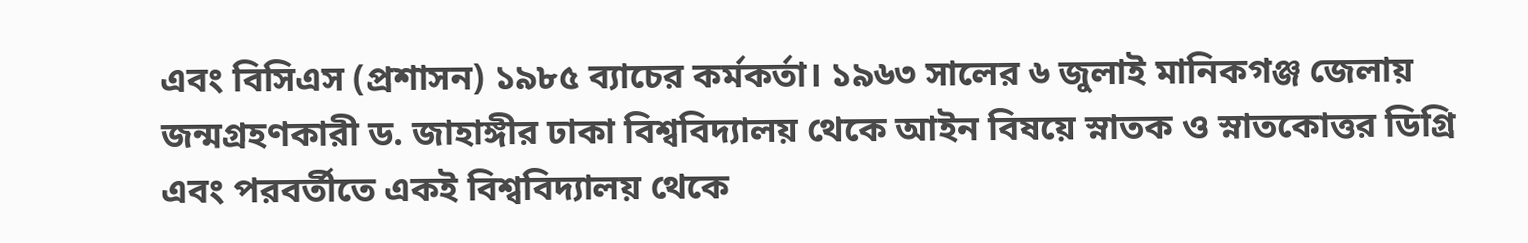এবং বিসিএস (প্রশাসন) ১৯৮৫ ব্যাচের কর্মকর্তা। ১৯৬৩ সালের ৬ জুলাই মানিকগঞ্জ জেলায় জন্মগ্রহণকারী ড. জাহাঙ্গীর ঢাকা বিশ্ববিদ্যালয় থেকে আইন বিষয়ে স্নাতক ও স্নাতকোত্তর ডিগ্রি এবং পরবর্তীতে একই বিশ্ববিদ্যালয় থেকে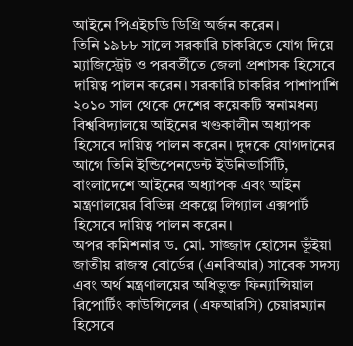আইনে পিএইচডি ডিগ্রি অর্জন করেন।
তিনি ১৯৮৮ সালে সরকারি চাকরিতে যোগ দিয়ে ম্যাজিস্ট্রেট ও পরবর্তীতে জেলা প্রশাসক হিসেবে দায়িত্ব পালন করেন। সরকারি চাকরির পাশাপাশি ২০১০ সাল থেকে দেশের কয়েকটি স্বনামধন্য বিশ্ববিদ্যালয়ে আইনের খণ্ডকালীন অধ্যাপক হিসেবে দায়িত্ব পালন করেন। দুদকে যোগদানের আগে তিনি ইন্ডিপেনডেন্ট ইউনিভার্সিটি, বাংলাদেশে আইনের অধ্যাপক এবং আইন মন্ত্রণালয়ের বিভিন্ন প্রকল্পে লিগ্যাল এক্সপার্ট হিসেবে দায়িত্ব পালন করেন।
অপর কমিশনার ড. মো. সাজ্জাদ হোসেন ভূঁইয়া জাতীয় রাজস্ব বোর্ডের (এনবিআর) সাবেক সদস্য এবং অর্থ মন্ত্রণালয়ের অধিভুক্ত ফিন্যান্সিয়াল রিপোর্টিং কাউন্সিলের (এফআরসি) চেয়ারম্যান হিসেবে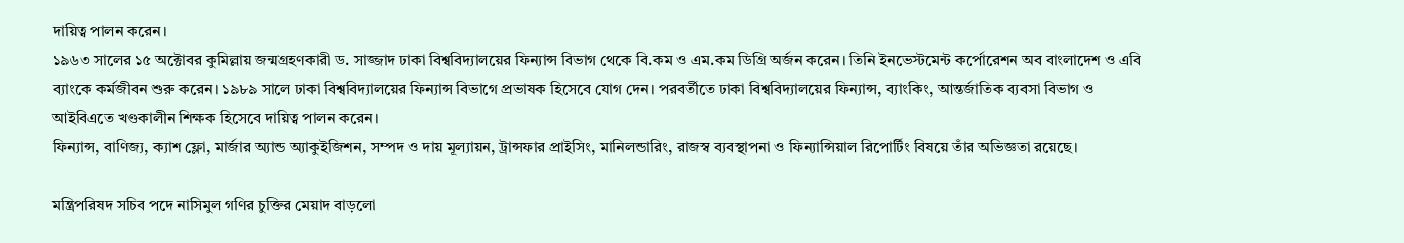দায়িত্ব পালন করেন।
১৯৬৩ সালের ১৫ অক্টোবর কুমিল্লায় জন্মগ্রহণকারী ড. সাজ্জাদ ঢাকা বিশ্ববিদ্যালয়ের ফিন্যান্স বিভাগ থেকে বি.কম ও এম.কম ডিগ্রি অর্জন করেন। তিনি ইনভেস্টমেন্ট কর্পোরেশন অব বাংলাদেশ ও এবি ব্যাংকে কর্মজীবন শুরু করেন। ১৯৮৯ সালে ঢাকা বিশ্ববিদ্যালয়ের ফিন্যান্স বিভাগে প্রভাষক হিসেবে যোগ দেন। পরবর্তীতে ঢাকা বিশ্ববিদ্যালয়ের ফিন্যান্স, ব্যাংকিং, আন্তর্জাতিক ব্যবসা বিভাগ ও আইবিএতে খণ্ডকালীন শিক্ষক হিসেবে দায়িত্ব পালন করেন।
ফিন্যান্স, বাণিজ্য, ক্যাশ ফ্লো, মার্জার অ্যান্ড অ্যাকুইজিশন, সম্পদ ও দায় মূল্যায়ন, ট্রান্সফার প্রাইসিং, মানিলন্ডারিং, রাজস্ব ব্যবস্থাপনা ও ফিন্যান্সিয়াল রিপোর্টিং বিষয়ে তাঁর অভিজ্ঞতা রয়েছে।

মন্ত্রিপরিষদ সচিব পদে নাসিমুল গণির চুক্তির মেয়াদ বাড়লো